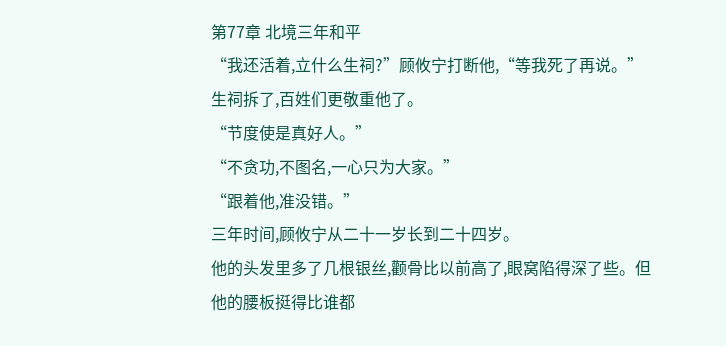第77章 北境三年和平
“我还活着,立什么生祠?”顾攸宁打断他,“等我死了再说。”
生祠拆了,百姓们更敬重他了。
“节度使是真好人。”
“不贪功,不图名,一心只为大家。”
“跟着他,准没错。”
三年时间,顾攸宁从二十一岁长到二十四岁。
他的头发里多了几根银丝,颧骨比以前高了,眼窝陷得深了些。但他的腰板挺得比谁都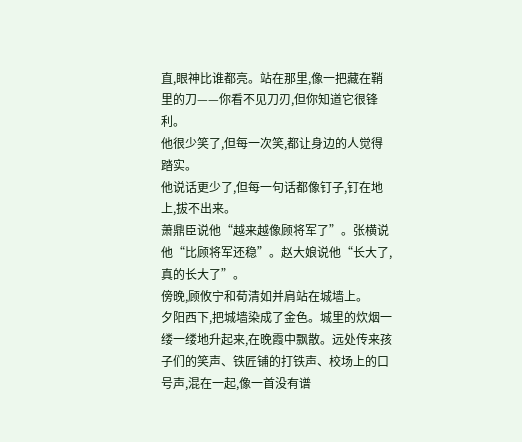直,眼神比谁都亮。站在那里,像一把藏在鞘里的刀——你看不见刀刃,但你知道它很锋利。
他很少笑了,但每一次笑,都让身边的人觉得踏实。
他说话更少了,但每一句话都像钉子,钉在地上,拔不出来。
萧鼎臣说他“越来越像顾将军了”。张横说他“比顾将军还稳”。赵大娘说他“长大了,真的长大了”。
傍晚,顾攸宁和荀清如并肩站在城墙上。
夕阳西下,把城墙染成了金色。城里的炊烟一缕一缕地升起来,在晚霞中飘散。远处传来孩子们的笑声、铁匠铺的打铁声、校场上的口号声,混在一起,像一首没有谱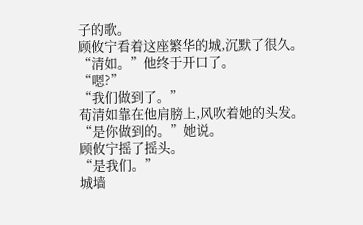子的歌。
顾攸宁看着这座繁华的城,沉默了很久。
“清如。”他终于开口了。
“嗯?”
“我们做到了。”
荀清如靠在他肩膀上,风吹着她的头发。
“是你做到的。”她说。
顾攸宁摇了摇头。
“是我们。”
城墙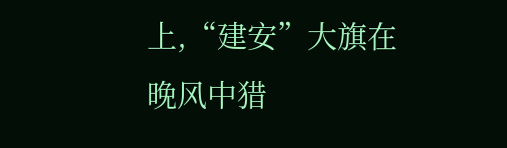上,“建安”大旗在晚风中猎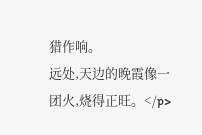猎作响。
远处,天边的晚霞像一团火,烧得正旺。</p>